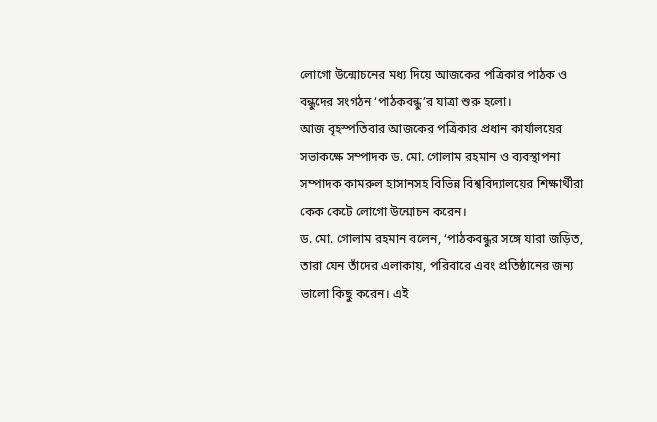লোগো উন্মোচনের মধ্য দিয়ে আজকের পত্রিকার পাঠক ও বন্ধুদের সংগঠন ‘পাঠকবন্ধু’র যাত্রা শুরু হলো।
আজ বৃহস্পতিবার আজকের পত্রিকার প্রধান কার্যালয়ের সভাকক্ষে সম্পাদক ড. মো. গোলাম রহমান ও ব্যবস্থাপনা সম্পাদক কামরুল হাসানসহ বিভিন্ন বিশ্ববিদ্যালয়ের শিক্ষার্থীরা কেক কেটে লোগো উন্মোচন করেন।
ড. মো. গোলাম রহমান বলেন, ‘পাঠকবন্ধুর সঙ্গে যারা জড়িত, তারা যেন তাঁদের এলাকায়, পরিবারে এবং প্রতিষ্ঠানের জন্য ভালো কিছু করেন। এই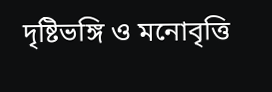দৃষ্টিভঙ্গি ও মনোবৃত্তি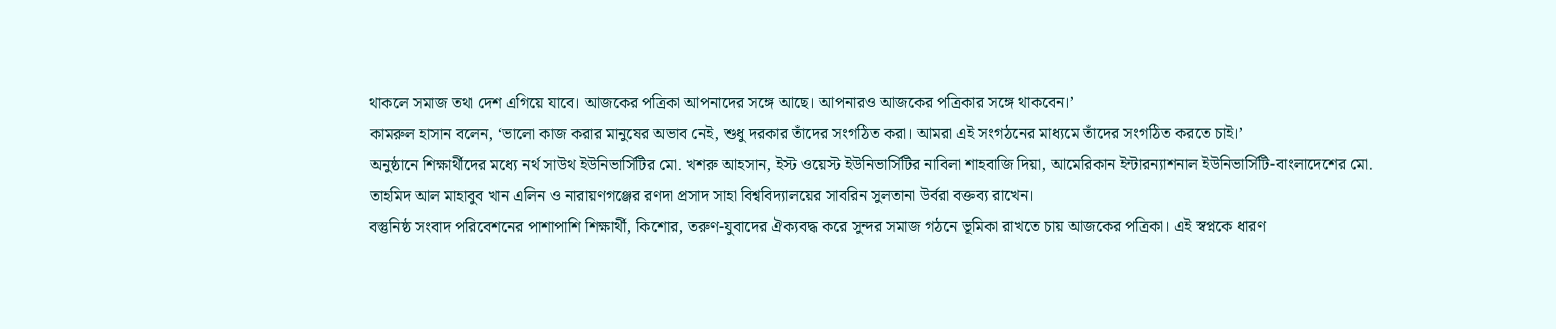থাকলে সমাজ তথা দেশ এগিয়ে যাবে। আজকের পত্রিকা আপনাদের সঙ্গে আছে। আপনারও আজকের পত্রিকার সঙ্গে থাকবেন।’
কামরুল হাসান বলেন, ‘ভালো কাজ করার মানুষের অভাব নেই, শুধু দরকার তাঁদের সংগঠিত করা। আমরা এই সংগঠনের মাধ্যমে তাঁদের সংগঠিত করতে চাই।’
অনুষ্ঠানে শিক্ষার্থীদের মধ্যে নর্থ সাউথ ইউনিভার্সিটির মো. খশরু আহসান, ইস্ট ওয়েস্ট ইউনিভার্সিটির নাবিলা শাহবাজি দিয়া, আমেরিকান ইন্টারন্যাশনাল ইউনিভার্সিটি-বাংলাদেশের মো. তাহমিদ আল মাহাবুব খান এলিন ও নারায়ণগঞ্জের রণদা প্রসাদ সাহা বিশ্ববিদ্যালয়ের সাবরিন সুলতানা উর্বরা বক্তব্য রাখেন।
বস্তুনিষ্ঠ সংবাদ পরিবেশনের পাশাপাশি শিক্ষার্থী, কিশোর, তরুণ-যুবাদের ঐক্যবদ্ধ করে সুন্দর সমাজ গঠনে ভূমিকা রাখতে চায় আজকের পত্রিকা। এই স্বপ্নকে ধারণ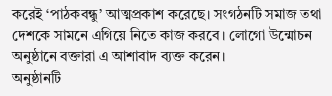করেই ‘পাঠকবন্ধু’ আত্মপ্রকাশ করেছে। সংগঠনটি সমাজ তথা দেশকে সামনে এগিয়ে নিতে কাজ করবে। লোগো উন্মোচন অনুষ্ঠানে বক্তারা এ আশাবাদ ব্যক্ত করেন।
অনুষ্ঠানটি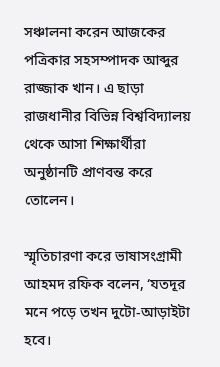সঞ্চালনা করেন আজকের পত্রিকার সহসম্পাদক আব্দুর রাজ্জাক খান। এ ছাড়া রাজধানীর বিভিন্ন বিশ্ববিদ্যালয় থেকে আসা শিক্ষার্থীরা অনুষ্ঠানটি প্রাণবন্ত করে তোলেন।

স্মৃতিচারণা করে ভাষাসংগ্রামী আহমদ রফিক বলেন, ‘যতদূর মনে পড়ে তখন দুটো-আড়াইটা হবে।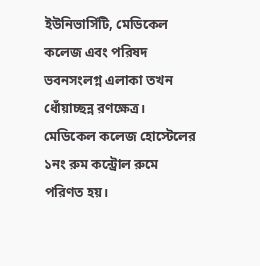ইউনিভার্সিটি, মেডিকেল কলেজ এবং পরিষদ ভবনসংলগ্ন এলাকা তখন ধোঁয়াচ্ছন্ন রণক্ষেত্র। মেডিকেল কলেজ হোস্টেলের ১নং রুম কন্ট্রোল রুমে পরিণত হয়।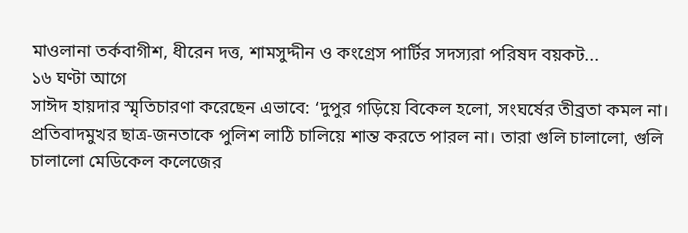মাওলানা তর্কবাগীশ, ধীরেন দত্ত, শামসুদ্দীন ও কংগ্রেস পার্টির সদস্যরা পরিষদ বয়কট...
১৬ ঘণ্টা আগে
সাঈদ হায়দার স্মৃতিচারণা করেছেন এভাবে: ‘দুপুর গড়িয়ে বিকেল হলো, সংঘর্ষের তীব্রতা কমল না। প্রতিবাদমুখর ছাত্র-জনতাকে পুলিশ লাঠি চালিয়ে শান্ত করতে পারল না। তারা গুলি চালালো, গুলি চালালো মেডিকেল কলেজের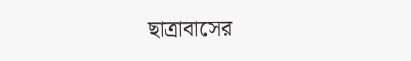ছাত্রাবাসের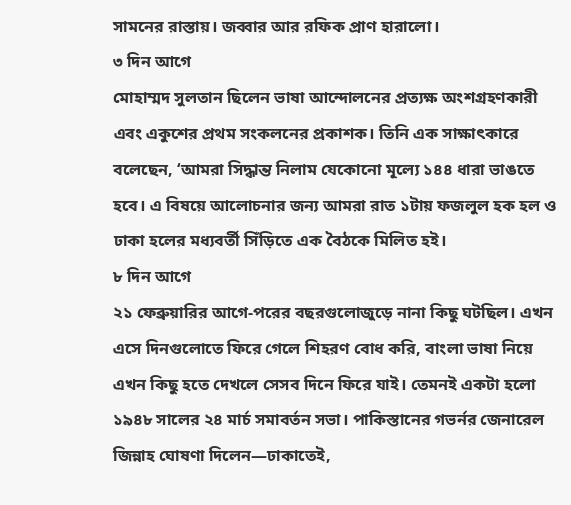সামনের রাস্তায়। জব্বার আর রফিক প্রাণ হারালো।
৩ দিন আগে
মোহাম্মদ সুলতান ছিলেন ভাষা আন্দোলনের প্রত্যক্ষ অংশগ্রহণকারী এবং একুশের প্রথম সংকলনের প্রকাশক। তিনি এক সাক্ষাৎকারে বলেছেন, ‘আমরা সিদ্ধান্ত নিলাম যেকোনো মূল্যে ১৪৪ ধারা ভাঙতে হবে। এ বিষয়ে আলোচনার জন্য আমরা রাত ১টায় ফজলুল হক হল ও ঢাকা হলের মধ্যবর্তী সিঁড়িতে এক বৈঠকে মিলিত হই।
৮ দিন আগে
২১ ফেব্রুয়ারির আগে-পরের বছরগুলোজুড়ে নানা কিছু ঘটছিল। এখন এসে দিনগুলোতে ফিরে গেলে শিহরণ বোধ করি, বাংলা ভাষা নিয়ে এখন কিছু হতে দেখলে সেসব দিনে ফিরে যাই। তেমনই একটা হলো ১৯৪৮ সালের ২৪ মার্চ সমাবর্তন সভা। পাকিস্তানের গভর্নর জেনারেল জিন্নাহ ঘোষণা দিলেন—ঢাকাতেই,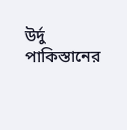উর্দু পাকিস্তানের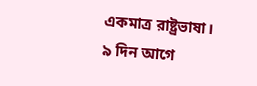একমাত্র রাষ্ট্রভাষা।
৯ দিন আগে